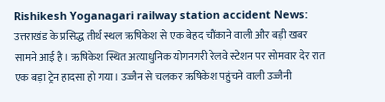Rishikesh Yoganagari railway station accident News: उत्तराखंड के प्रसिद्ध तीर्थ स्थल ऋषिकेश से एक बेहद चौंकाने वाली और बड़ी खबर सामने आई है। ऋषिकेश स्थित अत्याधुनिक योगनगरी रेलवे स्टेशन पर सोमवार देर रात एक बड़ा ट्रेन हादसा हो गया। उज्जैन से चलकर ऋषिकेश पहुंचने वाली उज्जैनी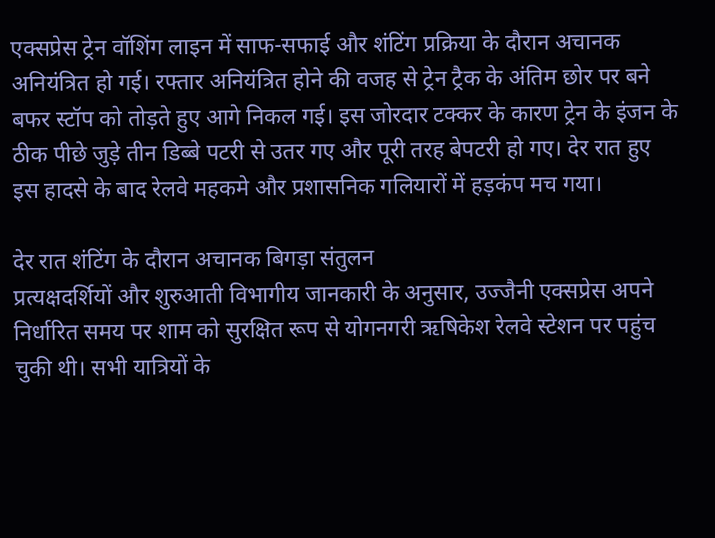एक्सप्रेस ट्रेन वॉशिंग लाइन में साफ-सफाई और शंटिंग प्रक्रिया के दौरान अचानक अनियंत्रित हो गई। रफ्तार अनियंत्रित होने की वजह से ट्रेन ट्रैक के अंतिम छोर पर बने बफर स्टॉप को तोड़ते हुए आगे निकल गई। इस जोरदार टक्कर के कारण ट्रेन के इंजन के ठीक पीछे जुड़े तीन डिब्बे पटरी से उतर गए और पूरी तरह बेपटरी हो गए। देर रात हुए इस हादसे के बाद रेलवे महकमे और प्रशासनिक गलियारों में हड़कंप मच गया।

देर रात शंटिंग के दौरान अचानक बिगड़ा संतुलन
प्रत्यक्षदर्शियों और शुरुआती विभागीय जानकारी के अनुसार, उज्जैनी एक्सप्रेस अपने निर्धारित समय पर शाम को सुरक्षित रूप से योगनगरी ऋषिकेश रेलवे स्टेशन पर पहुंच चुकी थी। सभी यात्रियों के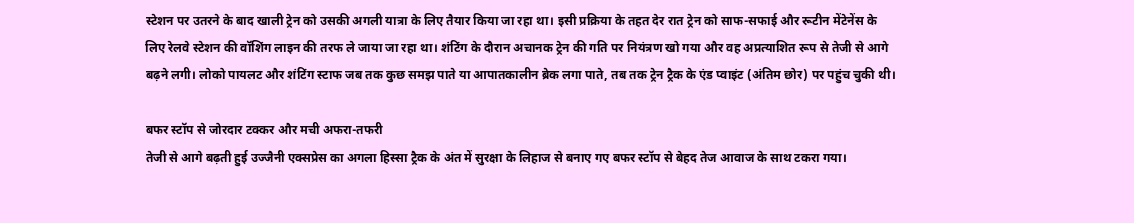स्टेशन पर उतरने के बाद खाली ट्रेन को उसकी अगली यात्रा के लिए तैयार किया जा रहा था। इसी प्रक्रिया के तहत देर रात ट्रेन को साफ-सफाई और रूटीन मेंटेनेंस के लिए रेलवे स्टेशन की वॉशिंग लाइन की तरफ ले जाया जा रहा था। शंटिंग के दौरान अचानक ट्रेन की गति पर नियंत्रण खो गया और वह अप्रत्याशित रूप से तेजी से आगे बढ़ने लगी। लोको पायलट और शंटिंग स्टाफ जब तक कुछ समझ पाते या आपातकालीन ब्रेक लगा पाते, तब तक ट्रेन ट्रैक के एंड प्वाइंट (अंतिम छोर) पर पहुंच चुकी थी।

बफर स्टॉप से जोरदार टक्कर और मची अफरा-तफरी
तेजी से आगे बढ़ती हुई उज्जैनी एक्सप्रेस का अगला हिस्सा ट्रैक के अंत में सुरक्षा के लिहाज से बनाए गए बफर स्टॉप से बेहद तेज आवाज के साथ टकरा गया।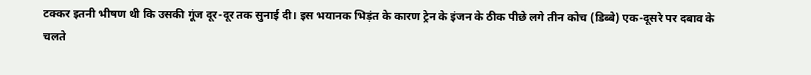टक्कर इतनी भीषण थी कि उसकी गूंज दूर-दूर तक सुनाई दी। इस भयानक भिड़ंत के कारण ट्रेन के इंजन के ठीक पीछे लगे तीन कोच (डिब्बे) एक-दूसरे पर दबाव के चलते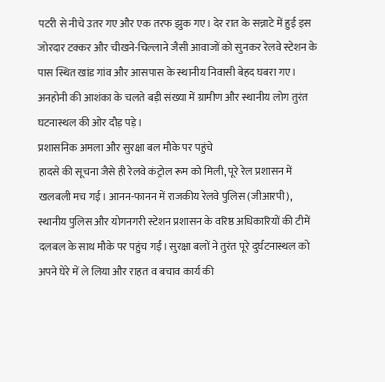पटरी से नीचे उतर गए और एक तरफ झुक गए। देर रात के सन्नाटे में हुई इस जोरदार टक्कर और चीखने-चिल्लाने जैसी आवाजों को सुनकर रेलवे स्टेशन के पास स्थित खांड गांव और आसपास के स्थानीय निवासी बेहद घबरा गए। अनहोनी की आशंका के चलते बड़ी संख्या में ग्रामीण और स्थानीय लोग तुरंत घटनास्थल की ओर दौड़ पड़े।
प्रशासनिक अमला और सुरक्षा बल मौके पर पहुंचे
हादसे की सूचना जैसे ही रेलवे कंट्रोल रूम को मिली, पूरे रेल प्रशासन में खलबली मच गई। आनन-फानन में राजकीय रेलवे पुलिस (जीआरपी), स्थानीय पुलिस और योगनगरी स्टेशन प्रशासन के वरिष्ठ अधिकारियों की टीमें दलबल के साथ मौके पर पहुंच गईं। सुरक्षा बलों ने तुरंत पूरे दुर्घटनास्थल को अपने घेरे में ले लिया और राहत व बचाव कार्य की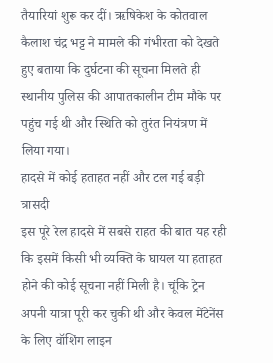तैयारियां शुरू कर दीं। ऋषिकेश के कोतवाल कैलाश चंद्र भट्ट ने मामले की गंभीरता को देखते हुए बताया कि दुर्घटना की सूचना मिलते ही स्थानीय पुलिस की आपातकालीन टीम मौके पर पहुंच गई थी और स्थिति को तुरंत नियंत्रण में लिया गया।
हादसे में कोई हताहत नहीं और टल गई बड़ी त्रासदी
इस पूरे रेल हादसे में सबसे राहत की बात यह रही कि इसमें किसी भी व्यक्ति के घायल या हताहत होने की कोई सूचना नहीं मिली है। चूंकि ट्रेन अपनी यात्रा पूरी कर चुकी थी और केवल मेंटेनेंस के लिए वॉशिंग लाइन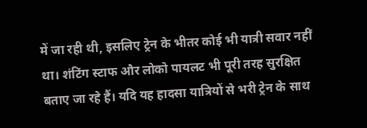में जा रही थी, इसलिए ट्रेन के भीतर कोई भी यात्री सवार नहीं था। शंटिंग स्टाफ और लोको पायलट भी पूरी तरह सुरक्षित बताए जा रहे हैं। यदि यह हादसा यात्रियों से भरी ट्रेन के साथ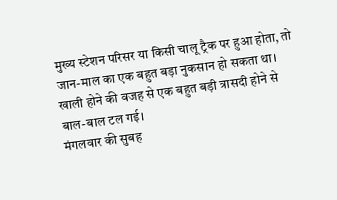मुख्य स्टेशन परिसर या किसी चालू ट्रैक पर हुआ होता, तो जान-माल का एक बहुत बड़ा नुकसान हो सकता था। खाली होने की वजह से एक बहुत बड़ी त्रासदी होने से बाल-बाल टल गई।
मंगलवार की सुबह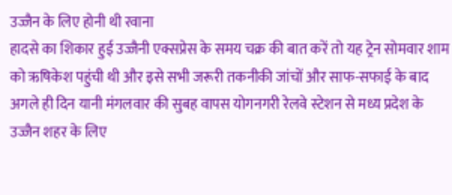उज्जैन के लिए होनी थी रवाना
हादसे का शिकार हुई उज्जैनी एक्सप्रेस के समय चक्र की बात करें तो यह ट्रेन सोमवार शाम को ऋषिकेश पहुंची थी और इसे सभी जरूरी तकनीकी जांचों और साफ-सफाई के बाद अगले ही दिन यानी मंगलवार की सुबह वापस योगनगरी रेलवे स्टेशन से मध्य प्रदेश के उज्जैन शहर के लिए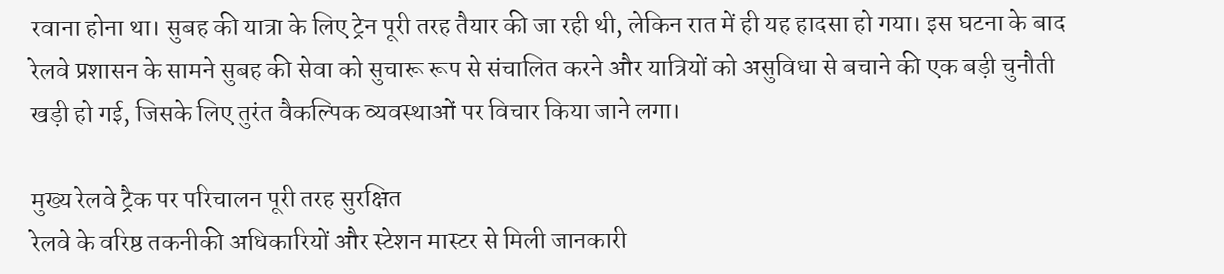रवाना होना था। सुबह की यात्रा के लिए ट्रेन पूरी तरह तैयार की जा रही थी, लेकिन रात में ही यह हादसा हो गया। इस घटना के बाद रेलवे प्रशासन के सामने सुबह की सेवा को सुचारू रूप से संचालित करने और यात्रियों को असुविधा से बचाने की एक बड़ी चुनौती खड़ी हो गई, जिसके लिए तुरंत वैकल्पिक व्यवस्थाओं पर विचार किया जाने लगा।

मुख्य रेलवे ट्रैक पर परिचालन पूरी तरह सुरक्षित
रेलवे के वरिष्ठ तकनीकी अधिकारियों और स्टेशन मास्टर से मिली जानकारी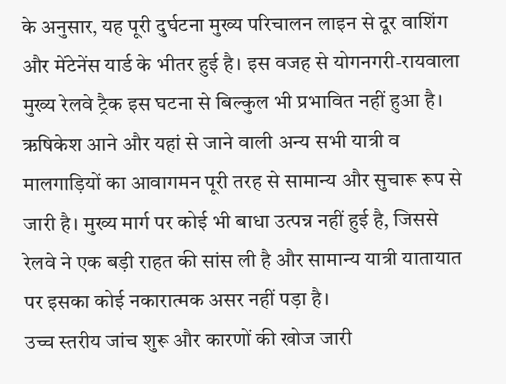के अनुसार, यह पूरी दुर्घटना मुख्य परिचालन लाइन से दूर वाशिंग और मेंटेनेंस यार्ड के भीतर हुई है। इस वजह से योगनगरी-रायवाला मुख्य रेलवे ट्रैक इस घटना से बिल्कुल भी प्रभावित नहीं हुआ है। ऋषिकेश आने और यहां से जाने वाली अन्य सभी यात्री व मालगाड़ियों का आवागमन पूरी तरह से सामान्य और सुचारू रूप से जारी है। मुख्य मार्ग पर कोई भी बाधा उत्पन्न नहीं हुई है, जिससे रेलवे ने एक बड़ी राहत की सांस ली है और सामान्य यात्री यातायात पर इसका कोई नकारात्मक असर नहीं पड़ा है।
उच्च स्तरीय जांच शुरू और कारणों की खोज जारी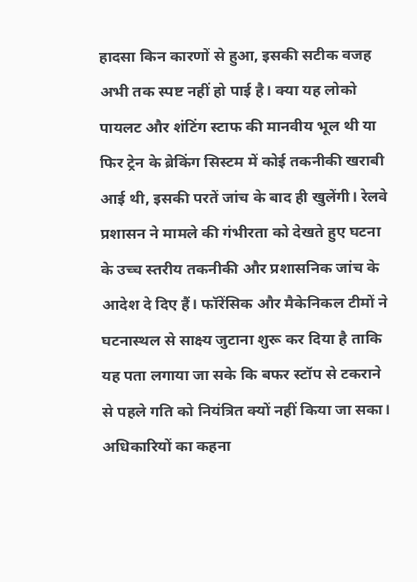हादसा किन कारणों से हुआ, इसकी सटीक वजह अभी तक स्पष्ट नहीं हो पाई है। क्या यह लोको पायलट और शंटिंग स्टाफ की मानवीय भूल थी या फिर ट्रेन के ब्रेकिंग सिस्टम में कोई तकनीकी खराबी आई थी, इसकी परतें जांच के बाद ही खुलेंगी। रेलवे प्रशासन ने मामले की गंभीरता को देखते हुए घटना के उच्च स्तरीय तकनीकी और प्रशासनिक जांच के आदेश दे दिए हैं। फॉरेंसिक और मैकेनिकल टीमों ने घटनास्थल से साक्ष्य जुटाना शुरू कर दिया है ताकि यह पता लगाया जा सके कि बफर स्टॉप से टकराने से पहले गति को नियंत्रित क्यों नहीं किया जा सका। अधिकारियों का कहना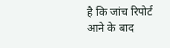है कि जांच रिपोर्ट आने के बाद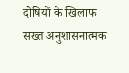दोषियों के खिलाफ सख्त अनुशासनात्मक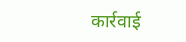कार्रवाई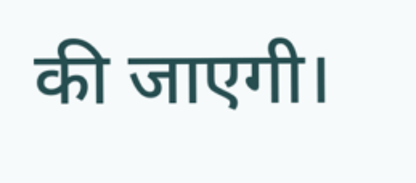की जाएगी।